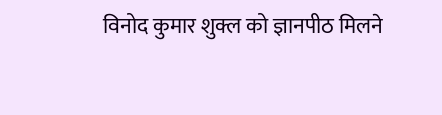विनोद कुमार शुक्ल को ज्ञानपीठ मिलने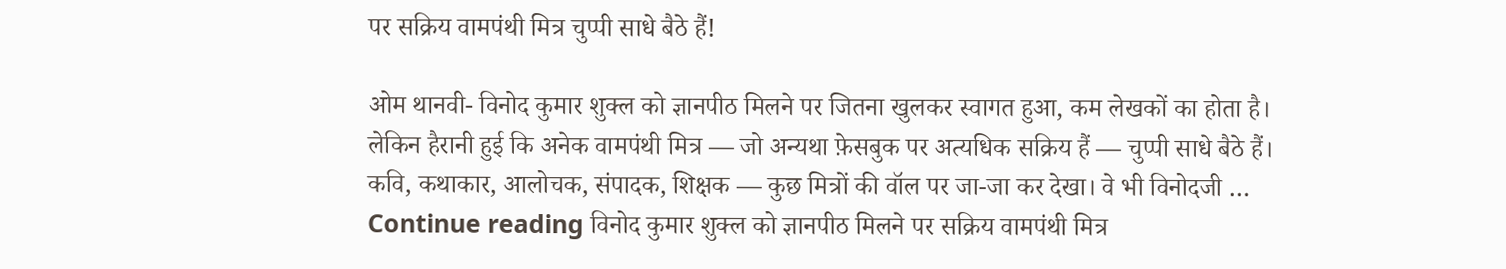पर सक्रिय वामपंथी मित्र चुप्पी साधे बैठे हैं!

ओम थानवी- विनोद कुमार शुक्ल को ज्ञानपीठ मिलने पर जितना खुलकर स्वागत हुआ, कम लेखकों का होता है। लेकिन हैरानी हुई कि अनेक वामपंथी मित्र — जो अन्यथा फ़ेसबुक पर अत्यधिक सक्रिय हैं — चुप्पी साधे बैठे हैं। कवि, कथाकार, आलोचक, संपादक, शिक्षक — कुछ मित्रों की वॉल पर जा-जा कर देखा। वे भी विनोदजी … Continue reading विनोद कुमार शुक्ल को ज्ञानपीठ मिलने पर सक्रिय वामपंथी मित्र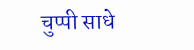चुप्पी साधे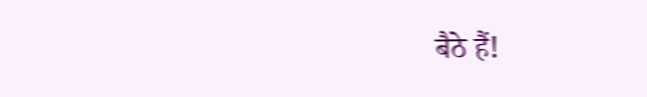बैठे हैं!